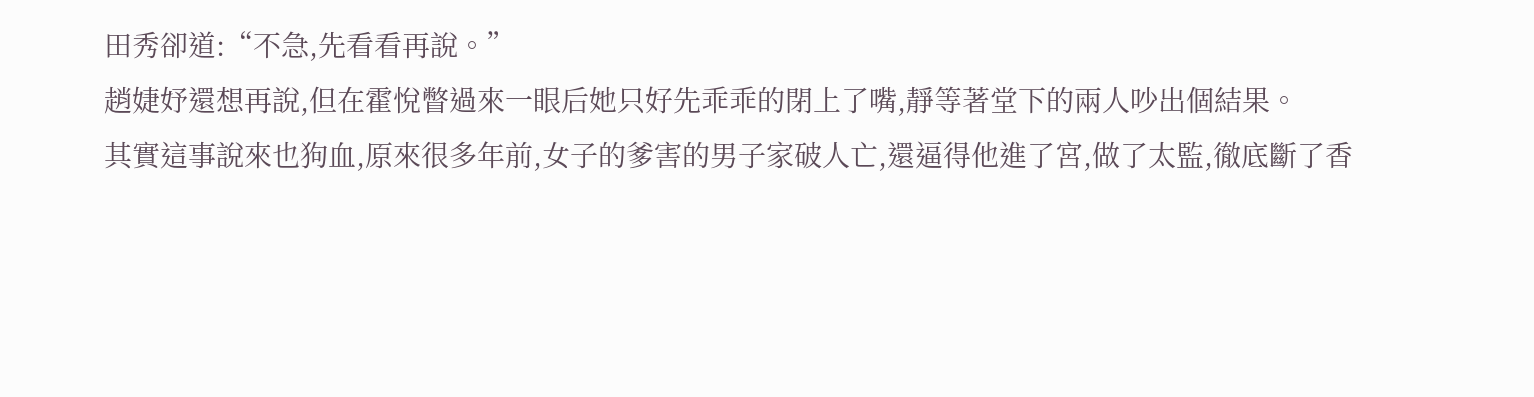田秀卻道:“不急,先看看再說。”
趙婕妤還想再說,但在霍悅瞥過來一眼后她只好先乖乖的閉上了嘴,靜等著堂下的兩人吵出個結果。
其實這事說來也狗血,原來很多年前,女子的爹害的男子家破人亡,還逼得他進了宮,做了太監,徹底斷了香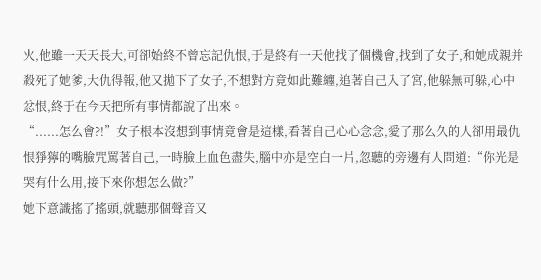火,他雖一天天長大,可卻始終不曾忘記仇恨,于是終有一天他找了個機會,找到了女子,和她成親并殺死了她爹,大仇得報,他又拋下了女子,不想對方竟如此難纏,追著自己入了宮,他躲無可躲,心中忿恨,終于在今天把所有事情都說了出來。
“......怎么會?!”女子根本沒想到事情竟會是這樣,看著自己心心念念,愛了那么久的人卻用最仇恨猙獰的嘴臉咒罵著自己,一時臉上血色盡失,腦中亦是空白一片,忽聽的旁邊有人問道:“你光是哭有什么用,接下來你想怎么做?”
她下意識搖了搖頭,就聽那個聲音又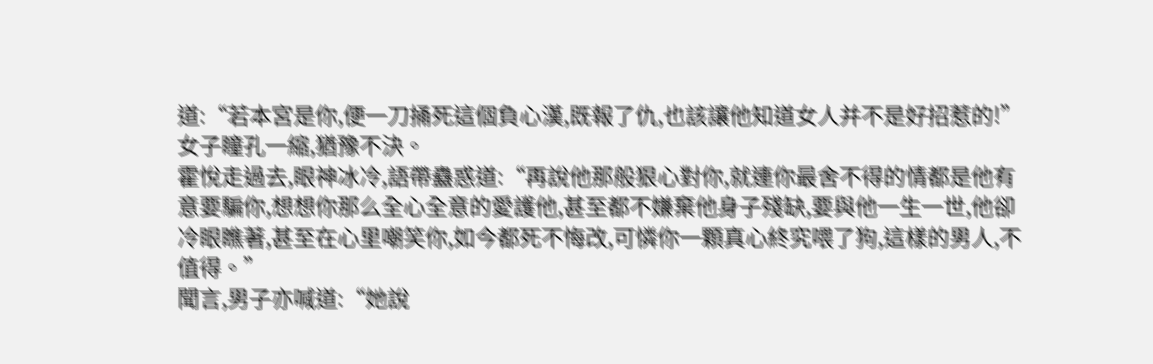道:“若本宮是你,便一刀捅死這個負心漢,既報了仇,也該讓他知道女人并不是好招惹的!”
女子瞳孔一縮,猶豫不決。
霍悅走過去,眼神冰冷,語帶蠱惑道:“再說他那般狠心對你,就連你最舍不得的情都是他有意要騙你,想想你那么全心全意的愛護他,甚至都不嫌棄他身子殘缺,要與他一生一世,他卻冷眼瞧著,甚至在心里嘲笑你,如今都死不悔改,可憐你一顆真心終究喂了狗,這樣的男人,不值得。”
聞言,男子亦喊道:“她說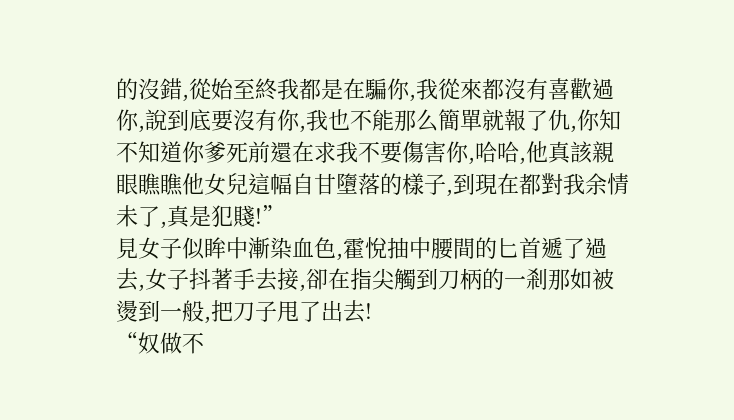的沒錯,從始至終我都是在騙你,我從來都沒有喜歡過你,說到底要沒有你,我也不能那么簡單就報了仇,你知不知道你爹死前還在求我不要傷害你,哈哈,他真該親眼瞧瞧他女兒這幅自甘墮落的樣子,到現在都對我余情未了,真是犯賤!”
見女子似眸中漸染血色,霍悅抽中腰間的匕首遞了過去,女子抖著手去接,卻在指尖觸到刀柄的一剎那如被燙到一般,把刀子甩了出去!
“奴做不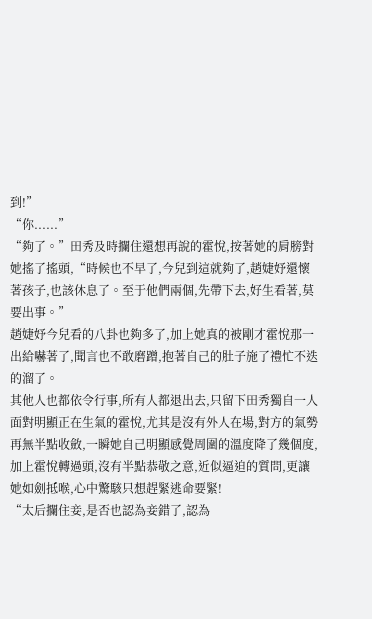到!”
“你......”
“夠了。”田秀及時攔住還想再說的霍悅,按著她的肩膀對她搖了搖頭,“時候也不早了,今兒到這就夠了,趙婕妤還懷著孩子,也該休息了。至于他們兩個,先帶下去,好生看著,莫要出事。”
趙婕妤今兒看的八卦也夠多了,加上她真的被剛才霍悅那一出給嚇著了,聞言也不敢磨蹭,抱著自己的肚子施了禮忙不迭的溜了。
其他人也都依令行事,所有人都退出去,只留下田秀獨自一人面對明顯正在生氣的霍悅,尤其是沒有外人在場,對方的氣勢再無半點收斂,一瞬她自己明顯感覺周圍的溫度降了幾個度,加上霍悅轉過頭,沒有半點恭敬之意,近似逼迫的質問,更讓她如劍抵喉,心中驚駭只想趕緊逃命要緊!
“太后攔住妾,是否也認為妾錯了,認為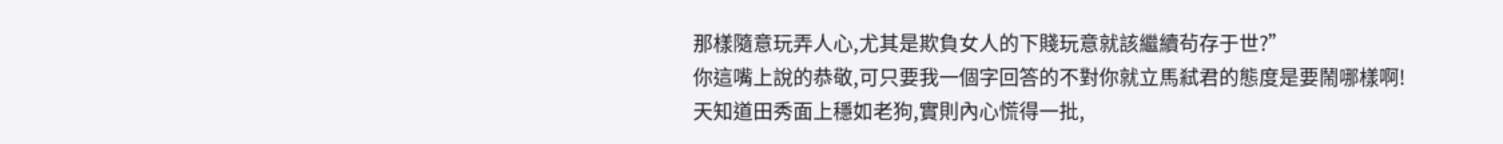那樣隨意玩弄人心,尤其是欺負女人的下賤玩意就該繼續茍存于世?”
你這嘴上說的恭敬,可只要我一個字回答的不對你就立馬弒君的態度是要鬧哪樣啊!
天知道田秀面上穩如老狗,實則內心慌得一批,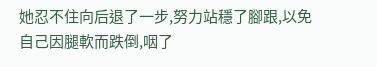她忍不住向后退了一步,努力站穩了腳跟,以免自己因腿軟而跌倒,咽了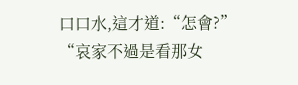口口水,這才道:“怎會?”
“哀家不過是看那女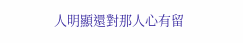人明顯還對那人心有留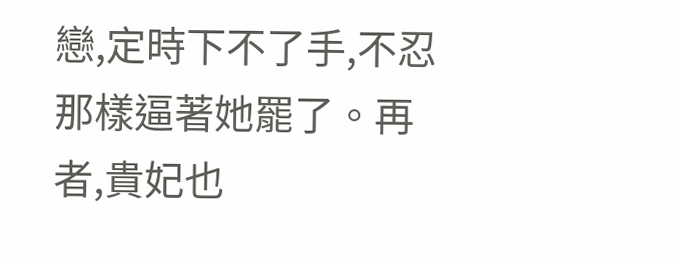戀,定時下不了手,不忍那樣逼著她罷了。再者,貴妃也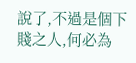說了,不過是個下賤之人,何必為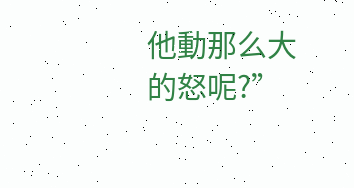他動那么大的怒呢?”